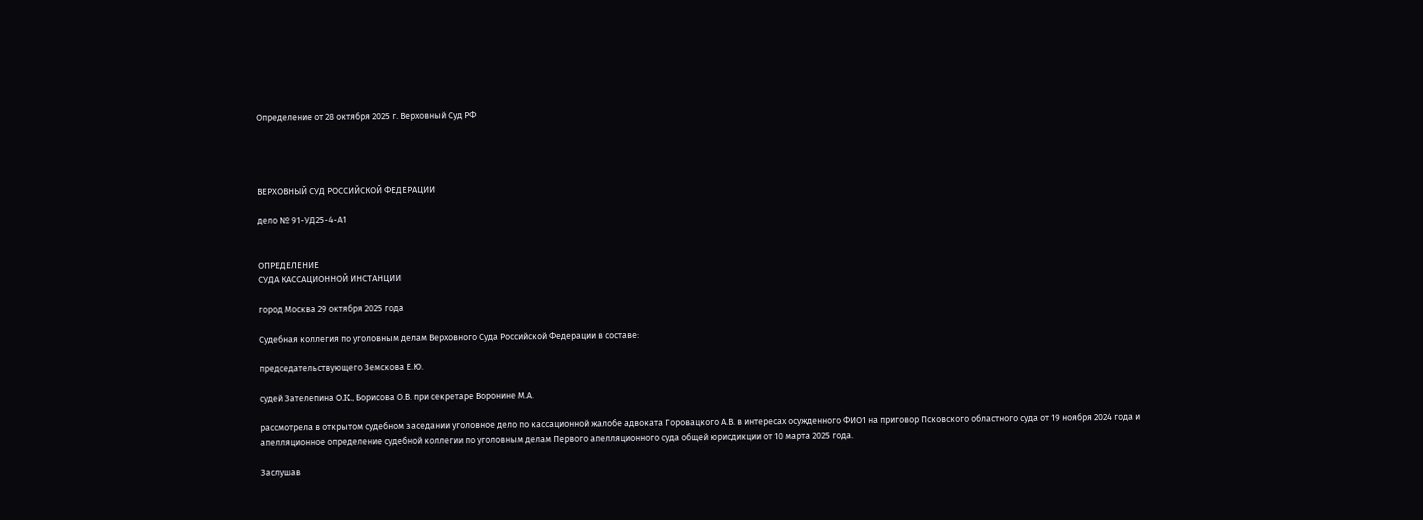Определение от 28 октября 2025 г. Верховный Суд РФ




ВЕРХОВНЫЙ СУД РОССИЙСКОЙ ФЕДЕРАЦИИ

дело № 91-УД25-4-А1


ОПРЕДЕЛЕНИЕ
СУДА КАССАЦИОННОЙ ИНСТАНЦИИ

город Москва 29 октября 2025 года

Судебная коллегия по уголовным делам Верховного Суда Российской Федерации в составе:

председательствующего Земскова Е.Ю.

судей Зателепина O.K., Борисова О.В. при секретаре Воронине М.А.

рассмотрела в открытом судебном заседании уголовное дело по кассационной жалобе адвоката Горовацкого А.В. в интересах осужденного ФИО1 на приговор Псковского областного суда от 19 ноября 2024 года и апелляционное определение судебной коллегии по уголовным делам Первого апелляционного суда общей юрисдикции от 10 марта 2025 года.

Заслушав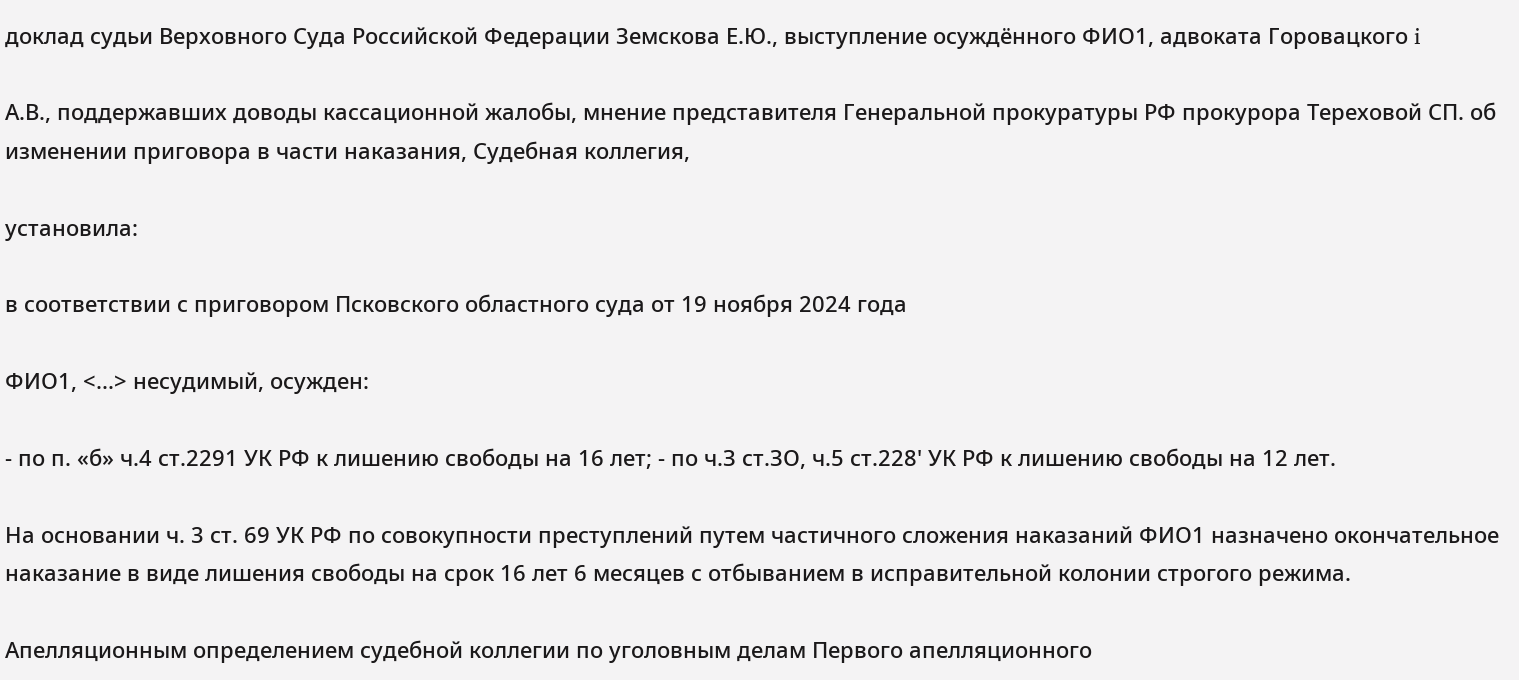доклад судьи Верховного Суда Российской Федерации Земскова Е.Ю., выступление осуждённого ФИО1, адвоката Горовацкого i

А.В., поддержавших доводы кассационной жалобы, мнение представителя Генеральной прокуратуры РФ прокурора Тереховой СП. об изменении приговора в части наказания, Судебная коллегия,

установила:

в соответствии с приговором Псковского областного суда от 19 ноября 2024 года

ФИО1, <...> несудимый, осужден:

- по п. «б» ч.4 ст.2291 УК РФ к лишению свободы на 16 лет; - по ч.З ст.ЗО, ч.5 ст.228' УК РФ к лишению свободы на 12 лет.

На основании ч. 3 ст. 69 УК РФ по совокупности преступлений путем частичного сложения наказаний ФИО1 назначено окончательное наказание в виде лишения свободы на срок 16 лет 6 месяцев с отбыванием в исправительной колонии строгого режима.

Апелляционным определением судебной коллегии по уголовным делам Первого апелляционного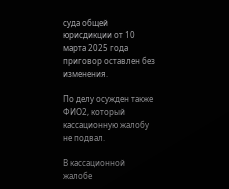суда общей юрисдикции от 10 марта 2025 года приговор оставлен без изменения.

По делу осужден также ФИО2, который кассационную жалобу не подвал.

В кассационной жалобе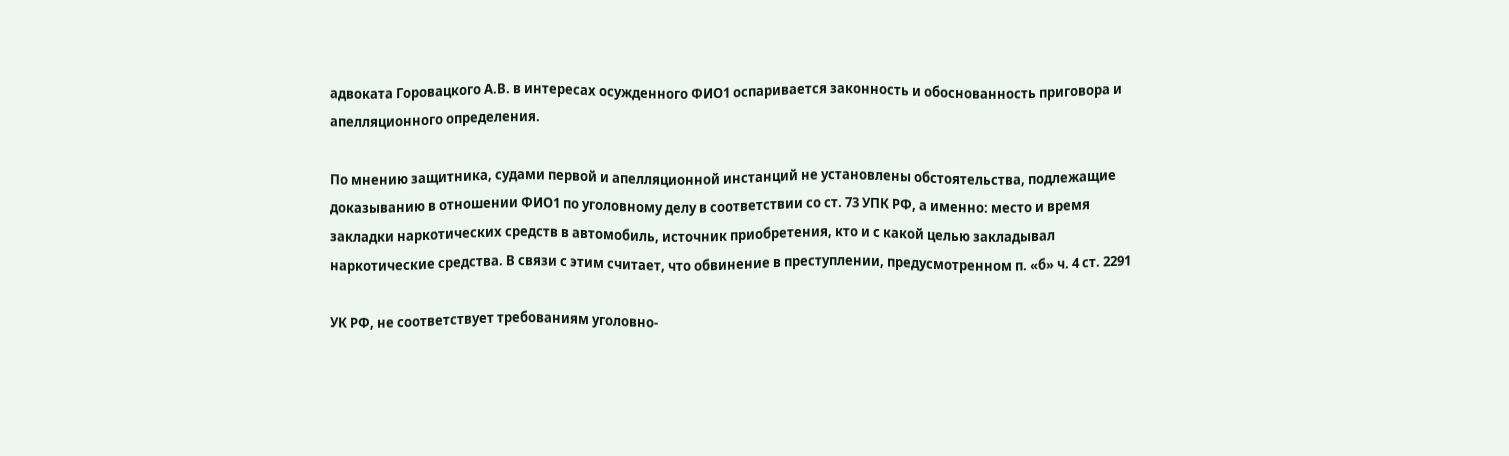адвоката Горовацкого А.В. в интересах осужденного ФИО1 оспаривается законность и обоснованность приговора и апелляционного определения.

По мнению защитника, судами первой и апелляционной инстанций не установлены обстоятельства, подлежащие доказыванию в отношении ФИО1 по уголовному делу в соответствии со ст. 73 УПК РФ, а именно: место и время закладки наркотических средств в автомобиль, источник приобретения, кто и с какой целью закладывал наркотические средства. В связи с этим считает, что обвинение в преступлении, предусмотренном п. «б» ч. 4 ст. 2291

УК РФ, не соответствует требованиям уголовно-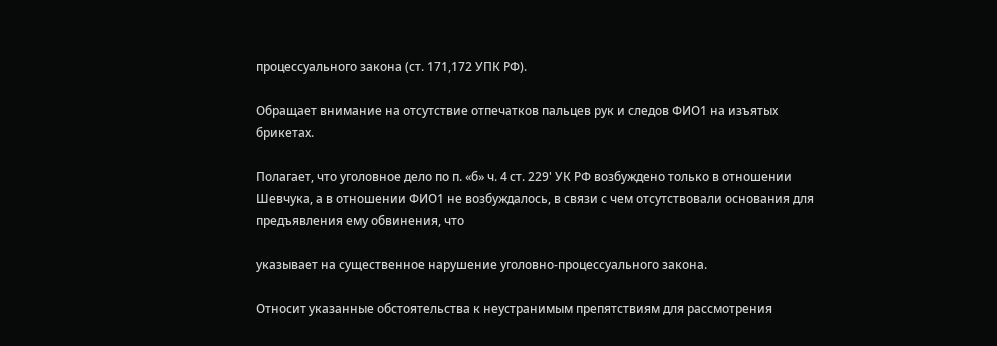процессуального закона (ст. 171,172 УПК РФ).

Обращает внимание на отсутствие отпечатков пальцев рук и следов ФИО1 на изъятых брикетах.

Полагает, что уголовное дело по п. «б» ч. 4 ст. 229' УК РФ возбуждено только в отношении Шевчука, а в отношении ФИО1 не возбуждалось, в связи с чем отсутствовали основания для предъявления ему обвинения, что

указывает на существенное нарушение уголовно-процессуального закона.

Относит указанные обстоятельства к неустранимым препятствиям для рассмотрения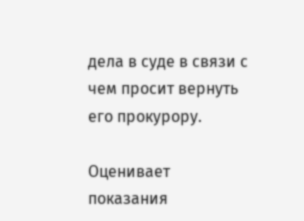дела в суде в связи с чем просит вернуть его прокурору.

Оценивает показания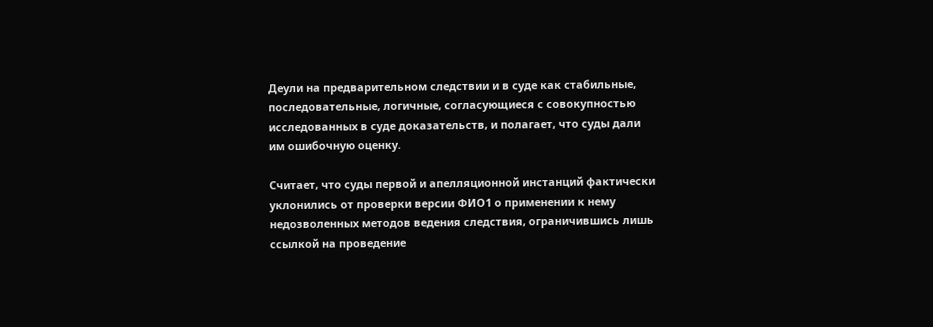Деули на предварительном следствии и в суде как стабильные, последовательные, логичные, согласующиеся с совокупностью исследованных в суде доказательств, и полагает, что суды дали им ошибочную оценку.

Считает, что суды первой и апелляционной инстанций фактически уклонились от проверки версии ФИО1 о применении к нему недозволенных методов ведения следствия, ограничившись лишь ссылкой на проведение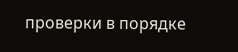проверки в порядке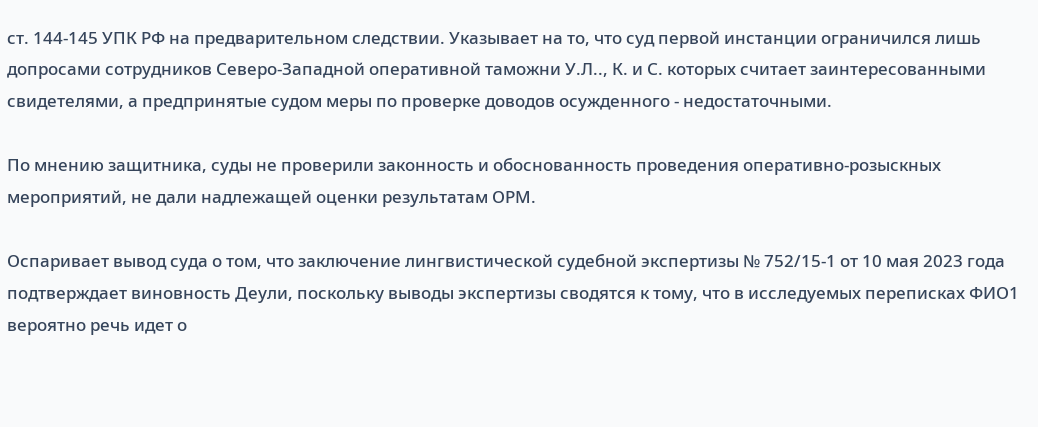ст. 144-145 УПК РФ на предварительном следствии. Указывает на то, что суд первой инстанции ограничился лишь допросами сотрудников Северо-Западной оперативной таможни У.Л.., К. и С. которых считает заинтересованными свидетелями, а предпринятые судом меры по проверке доводов осужденного - недостаточными.

По мнению защитника, суды не проверили законность и обоснованность проведения оперативно-розыскных мероприятий, не дали надлежащей оценки результатам ОРМ.

Оспаривает вывод суда о том, что заключение лингвистической судебной экспертизы № 752/15-1 от 10 мая 2023 года подтверждает виновность Деули, поскольку выводы экспертизы сводятся к тому, что в исследуемых переписках ФИО1 вероятно речь идет о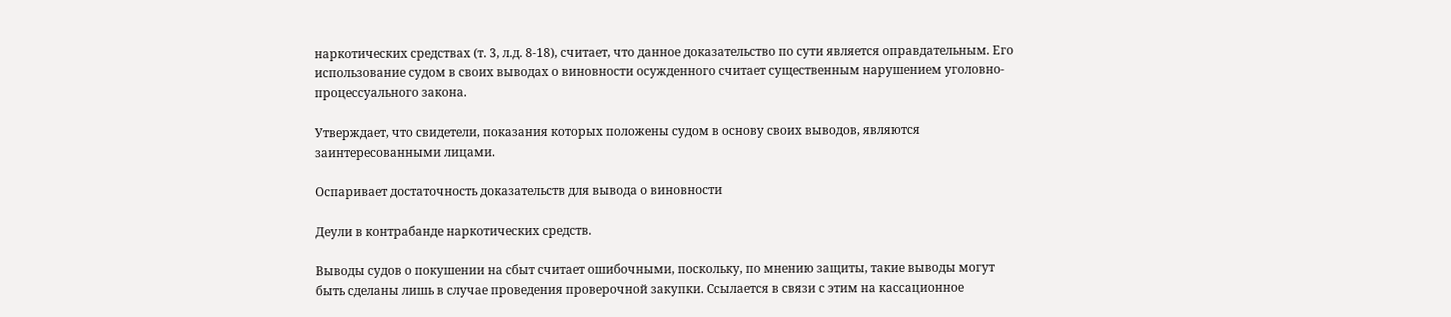наркотических средствах (т. 3, л.д. 8-18), считает, что данное доказательство по сути является оправдательным. Его использование судом в своих выводах о виновности осужденного считает существенным нарушением уголовно-процессуального закона.

Утверждает, что свидетели, показания которых положены судом в основу своих выводов, являются заинтересованными лицами.

Оспаривает достаточность доказательств для вывода о виновности

Деули в контрабанде наркотических средств.

Выводы судов о покушении на сбыт считает ошибочными, поскольку, по мнению защиты, такие выводы могут быть сделаны лишь в случае проведения проверочной закупки. Ссылается в связи с этим на кассационное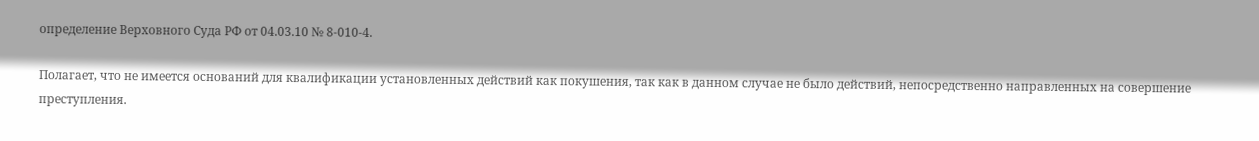определение Верховного Суда РФ от 04.03.10 № 8-010-4.

Полагает, что не имеется оснований для квалификации установленных действий как покушения, так как в данном случае не было действий, непосредственно направленных на совершение преступления.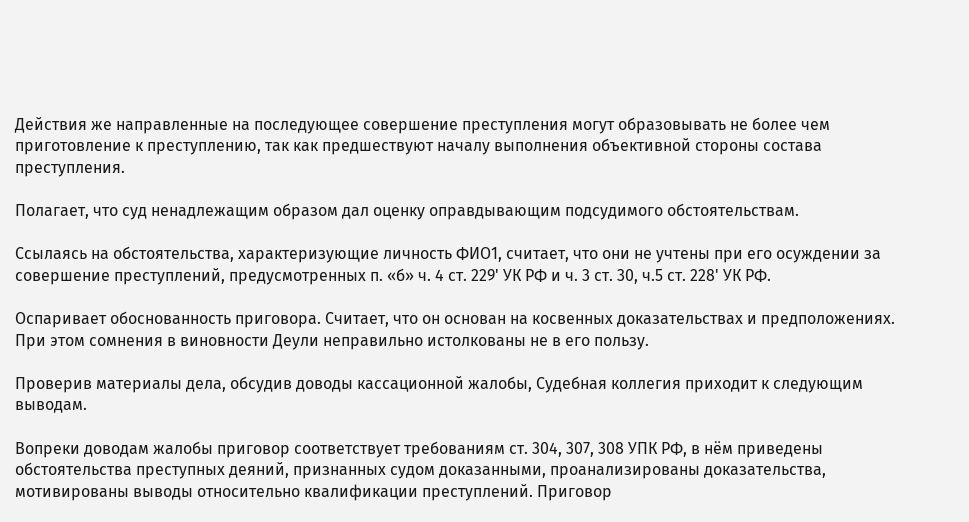Действия же направленные на последующее совершение преступления могут образовывать не более чем приготовление к преступлению, так как предшествуют началу выполнения объективной стороны состава преступления.

Полагает, что суд ненадлежащим образом дал оценку оправдывающим подсудимого обстоятельствам.

Ссылаясь на обстоятельства, характеризующие личность ФИО1, считает, что они не учтены при его осуждении за совершение преступлений, предусмотренных п. «б» ч. 4 ст. 229' УК РФ и ч. 3 ст. 30, ч.5 ст. 228' УК РФ.

Оспаривает обоснованность приговора. Считает, что он основан на косвенных доказательствах и предположениях. При этом сомнения в виновности Деули неправильно истолкованы не в его пользу.

Проверив материалы дела, обсудив доводы кассационной жалобы, Судебная коллегия приходит к следующим выводам.

Вопреки доводам жалобы приговор соответствует требованиям ст. 304, 307, 308 УПК РФ, в нём приведены обстоятельства преступных деяний, признанных судом доказанными, проанализированы доказательства, мотивированы выводы относительно квалификации преступлений. Приговор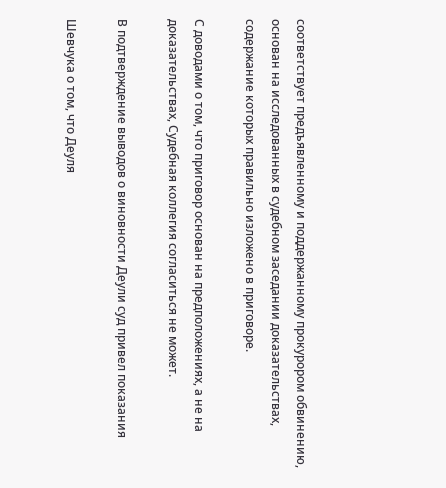соответствует предъявленному и поддержанному прокурором обвинению, основан на исследованных в судебном заседании доказательствах, содержание которых правильно изложено в приговоре.

С доводами о том, что приговор основан на предположениях, а не на доказательствах, Судебная коллегия согласиться не может.

В подтверждение выводов о виновности Деули суд привел показания

Шевчука о том, что Деуля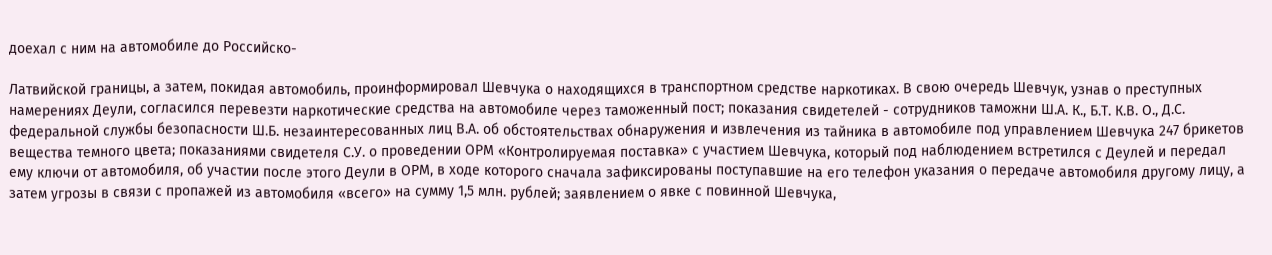доехал с ним на автомобиле до Российско-

Латвийской границы, а затем, покидая автомобиль, проинформировал Шевчука о находящихся в транспортном средстве наркотиках. В свою очередь Шевчук, узнав о преступных намерениях Деули, согласился перевезти наркотические средства на автомобиле через таможенный пост; показания свидетелей - сотрудников таможни Ш.А. К., Б.Т. К.В. О., Д.С. федеральной службы безопасности Ш.Б. незаинтересованных лиц В.А. об обстоятельствах обнаружения и извлечения из тайника в автомобиле под управлением Шевчука 247 брикетов вещества темного цвета; показаниями свидетеля С.У. о проведении ОРМ «Контролируемая поставка» с участием Шевчука, который под наблюдением встретился с Деулей и передал ему ключи от автомобиля, об участии после этого Деули в ОРМ, в ходе которого сначала зафиксированы поступавшие на его телефон указания о передаче автомобиля другому лицу, а затем угрозы в связи с пропажей из автомобиля «всего» на сумму 1,5 млн. рублей; заявлением о явке с повинной Шевчука,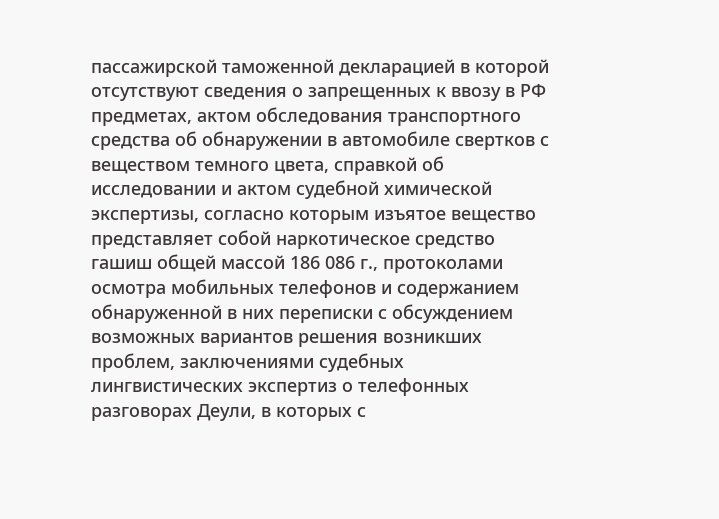пассажирской таможенной декларацией в которой отсутствуют сведения о запрещенных к ввозу в РФ предметах, актом обследования транспортного средства об обнаружении в автомобиле свертков с веществом темного цвета, справкой об исследовании и актом судебной химической экспертизы, согласно которым изъятое вещество представляет собой наркотическое средство гашиш общей массой 186 086 г., протоколами осмотра мобильных телефонов и содержанием обнаруженной в них переписки с обсуждением возможных вариантов решения возникших проблем, заключениями судебных лингвистических экспертиз о телефонных разговорах Деули, в которых с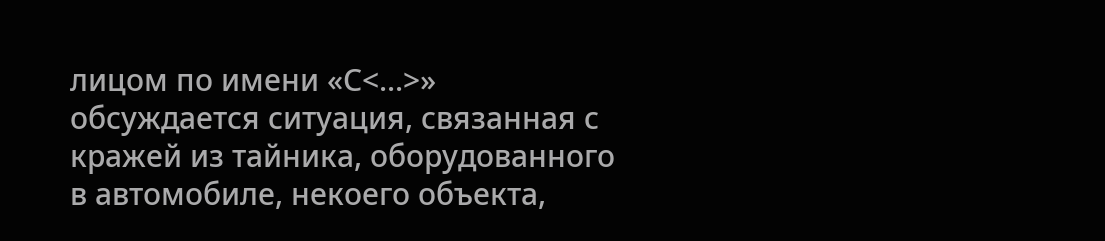лицом по имени «С<...>» обсуждается ситуация, связанная с кражей из тайника, оборудованного в автомобиле, некоего объекта,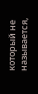который не называется,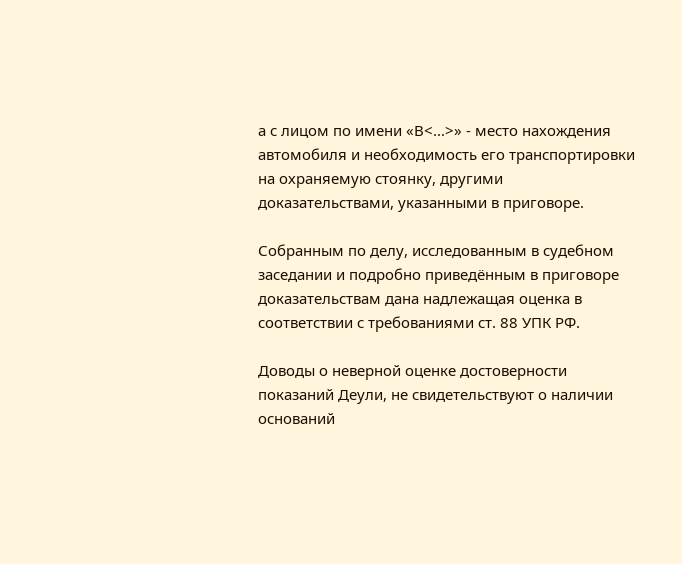а с лицом по имени «В<...>» - место нахождения автомобиля и необходимость его транспортировки на охраняемую стоянку, другими доказательствами, указанными в приговоре.

Собранным по делу, исследованным в судебном заседании и подробно приведённым в приговоре доказательствам дана надлежащая оценка в соответствии с требованиями ст. 88 УПК РФ.

Доводы о неверной оценке достоверности показаний Деули, не свидетельствуют о наличии оснований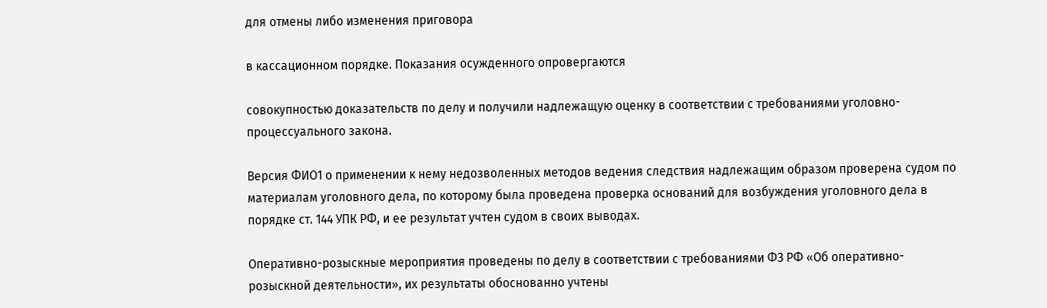для отмены либо изменения приговора

в кассационном порядке. Показания осужденного опровергаются

совокупностью доказательств по делу и получили надлежащую оценку в соответствии с требованиями уголовно-процессуального закона.

Версия ФИО1 о применении к нему недозволенных методов ведения следствия надлежащим образом проверена судом по материалам уголовного дела, по которому была проведена проверка оснований для возбуждения уголовного дела в порядке ст. 144 УПК РФ, и ее результат учтен судом в своих выводах.

Оперативно-розыскные мероприятия проведены по делу в соответствии с требованиями ФЗ РФ «Об оперативно-розыскной деятельности», их результаты обоснованно учтены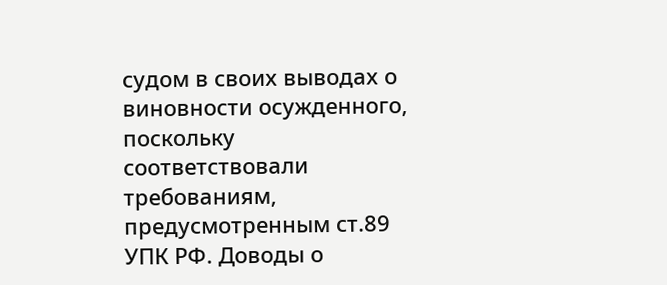судом в своих выводах о виновности осужденного, поскольку соответствовали требованиям, предусмотренным ст.89 УПК РФ. Доводы о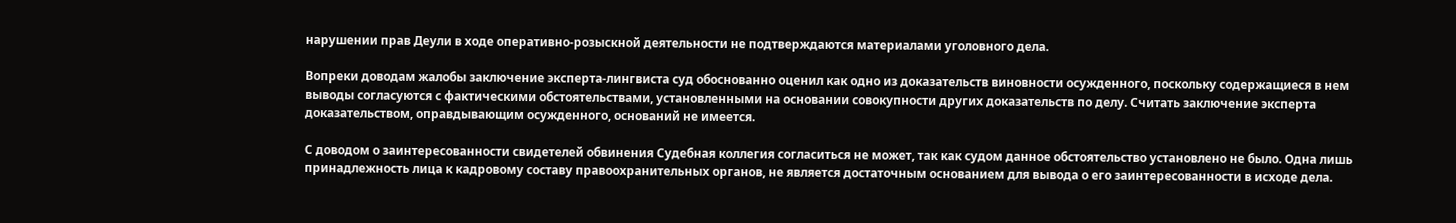нарушении прав Деули в ходе оперативно-розыскной деятельности не подтверждаются материалами уголовного дела.

Вопреки доводам жалобы заключение эксперта-лингвиста суд обоснованно оценил как одно из доказательств виновности осужденного, поскольку содержащиеся в нем выводы согласуются с фактическими обстоятельствами, установленными на основании совокупности других доказательств по делу. Считать заключение эксперта доказательством, оправдывающим осужденного, оснований не имеется.

С доводом о заинтересованности свидетелей обвинения Судебная коллегия согласиться не может, так как судом данное обстоятельство установлено не было. Одна лишь принадлежность лица к кадровому составу правоохранительных органов, не является достаточным основанием для вывода о его заинтересованности в исходе дела.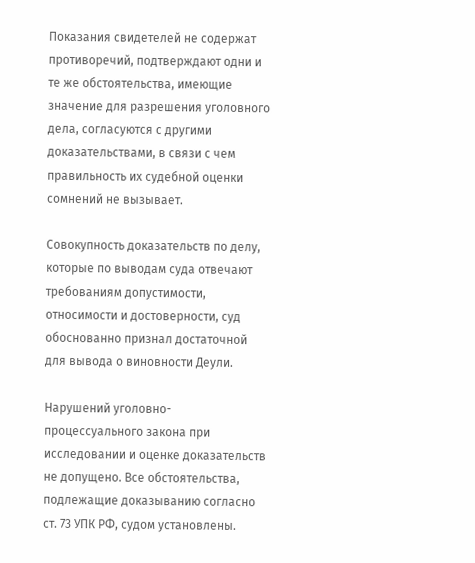Показания свидетелей не содержат противоречий, подтверждают одни и те же обстоятельства, имеющие значение для разрешения уголовного дела, согласуются с другими доказательствами, в связи с чем правильность их судебной оценки сомнений не вызывает.

Совокупность доказательств по делу, которые по выводам суда отвечают требованиям допустимости, относимости и достоверности, суд обоснованно признал достаточной для вывода о виновности Деули.

Нарушений уголовно-процессуального закона при исследовании и оценке доказательств не допущено. Все обстоятельства, подлежащие доказыванию согласно ст. 73 УПК РФ, судом установлены.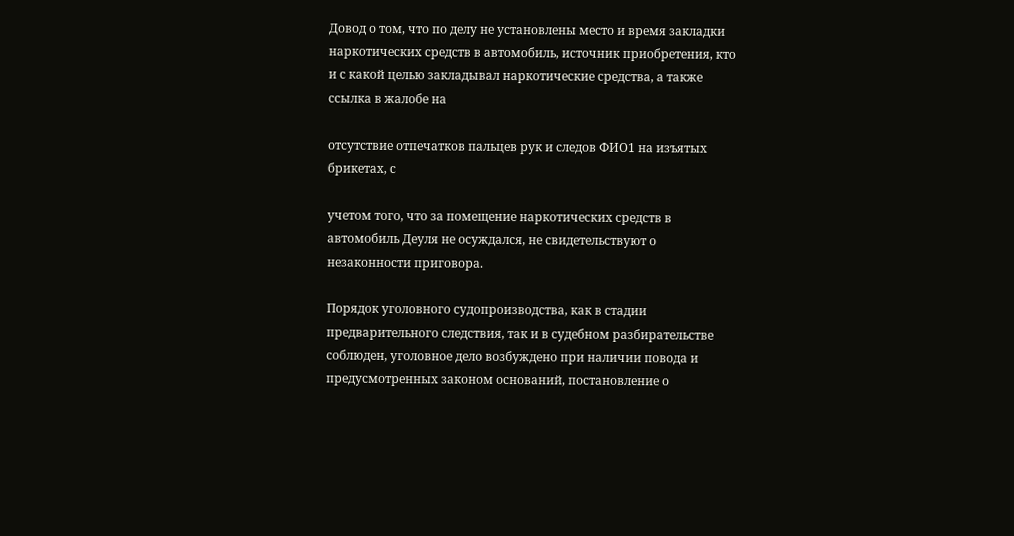Довод о том, что по делу не установлены место и время закладки наркотических средств в автомобиль, источник приобретения, кто и с какой целью закладывал наркотические средства, а также ссылка в жалобе на

отсутствие отпечатков пальцев рук и следов ФИО1 на изъятых брикетах, с

учетом того, что за помещение наркотических средств в автомобиль Деуля не осуждался, не свидетельствуют о незаконности приговора.

Порядок уголовного судопроизводства, как в стадии предварительного следствия, так и в судебном разбирательстве соблюден, уголовное дело возбуждено при наличии повода и предусмотренных законом оснований, постановление о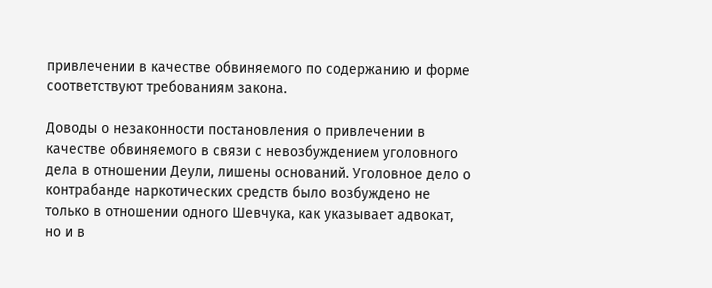привлечении в качестве обвиняемого по содержанию и форме соответствуют требованиям закона.

Доводы о незаконности постановления о привлечении в качестве обвиняемого в связи с невозбуждением уголовного дела в отношении Деули, лишены оснований. Уголовное дело о контрабанде наркотических средств было возбуждено не только в отношении одного Шевчука, как указывает адвокат, но и в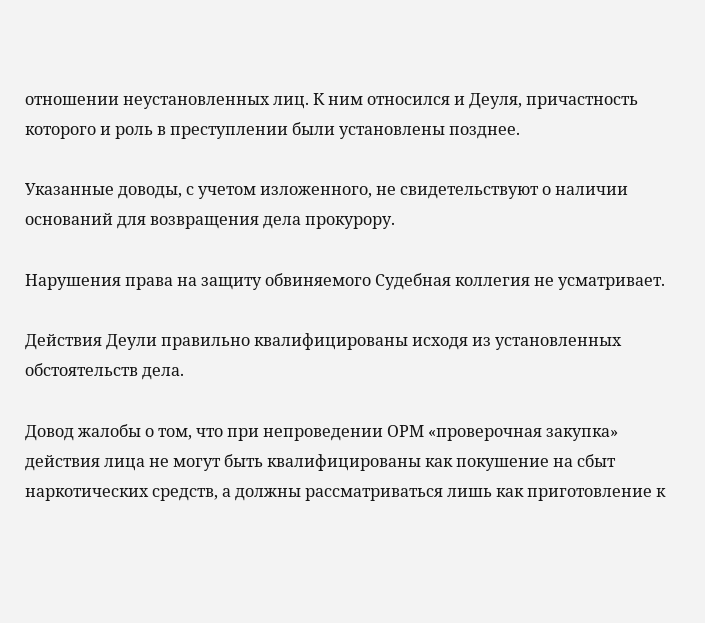отношении неустановленных лиц. К ним относился и Деуля, причастность которого и роль в преступлении были установлены позднее.

Указанные доводы, с учетом изложенного, не свидетельствуют о наличии оснований для возвращения дела прокурору.

Нарушения права на защиту обвиняемого Судебная коллегия не усматривает.

Действия Деули правильно квалифицированы исходя из установленных обстоятельств дела.

Довод жалобы о том, что при непроведении ОРМ «проверочная закупка» действия лица не могут быть квалифицированы как покушение на сбыт наркотических средств, а должны рассматриваться лишь как приготовление к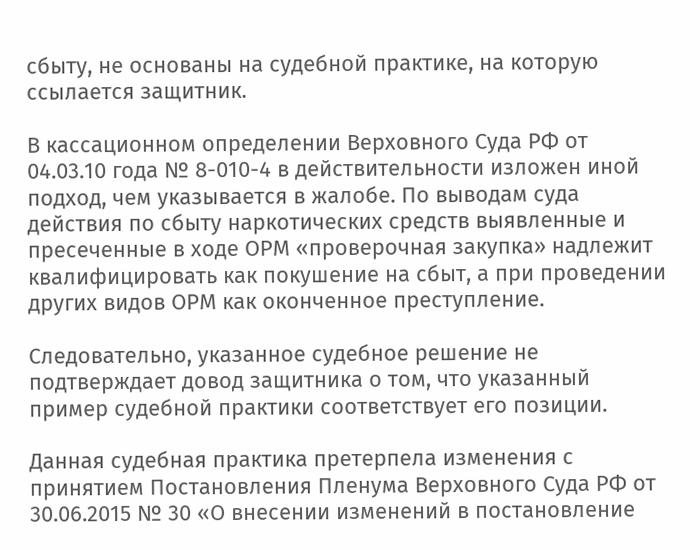сбыту, не основаны на судебной практике, на которую ссылается защитник.

В кассационном определении Верховного Суда РФ от 04.03.10 года № 8-010-4 в действительности изложен иной подход, чем указывается в жалобе. По выводам суда действия по сбыту наркотических средств выявленные и пресеченные в ходе ОРМ «проверочная закупка» надлежит квалифицировать как покушение на сбыт, а при проведении других видов ОРМ как оконченное преступление.

Следовательно, указанное судебное решение не подтверждает довод защитника о том, что указанный пример судебной практики соответствует его позиции.

Данная судебная практика претерпела изменения с принятием Постановления Пленума Верховного Суда РФ от 30.06.2015 № 30 «О внесении изменений в постановление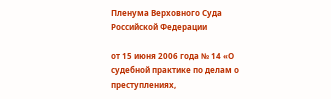Пленума Верховного Суда Российской Федерации

от 15 июня 2006 года № 14 «О судебной практике по делам о преступлениях,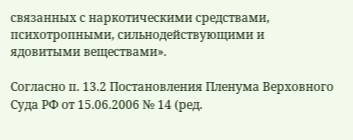связанных с наркотическими средствами, психотропными, сильнодействующими и ядовитыми веществами».

Согласно п. 13.2 Постановления Пленума Верховного Суда РФ от 15.06.2006 № 14 (ред.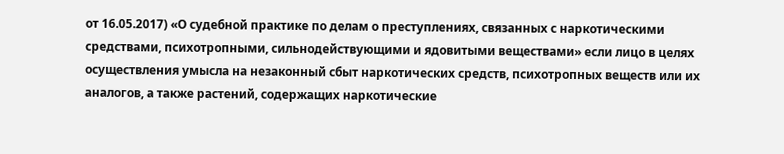от 16.05.2017) «О судебной практике по делам о преступлениях, связанных с наркотическими средствами, психотропными, сильнодействующими и ядовитыми веществами» если лицо в целях осуществления умысла на незаконный сбыт наркотических средств, психотропных веществ или их аналогов, а также растений, содержащих наркотические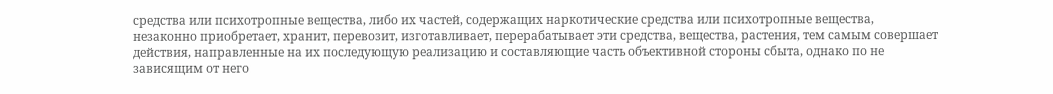средства или психотропные вещества, либо их частей, содержащих наркотические средства или психотропные вещества, незаконно приобретает, хранит, перевозит, изготавливает, перерабатывает эти средства, вещества, растения, тем самым совершает действия, направленные на их последующую реализацию и составляющие часть объективной стороны сбыта, однако по не зависящим от него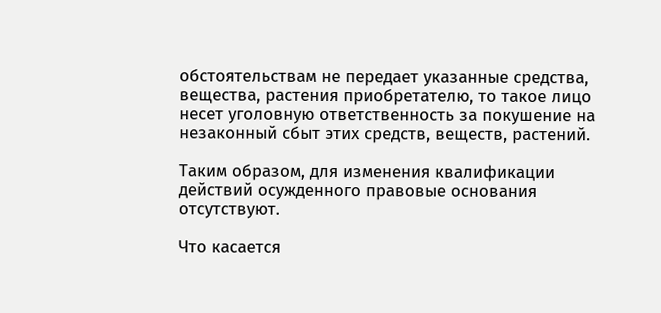обстоятельствам не передает указанные средства, вещества, растения приобретателю, то такое лицо несет уголовную ответственность за покушение на незаконный сбыт этих средств, веществ, растений.

Таким образом, для изменения квалификации действий осужденного правовые основания отсутствуют.

Что касается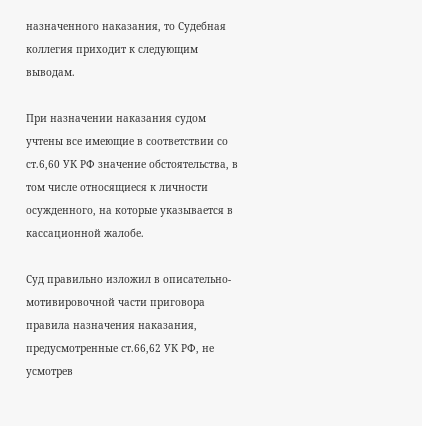назначенного наказания, то Судебная коллегия приходит к следующим выводам.

При назначении наказания судом учтены все имеющие в соответствии со ст.6,60 УК РФ значение обстоятельства, в том числе относящиеся к личности осужденного, на которые указывается в кассационной жалобе.

Суд правильно изложил в описательно-мотивировочной части приговора правила назначения наказания, предусмотренные ст.66,62 УК РФ, не усмотрев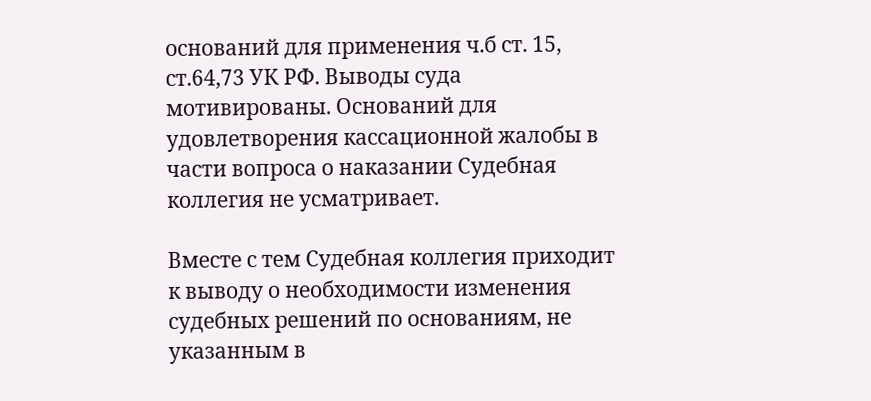оснований для применения ч.б ст. 15, ст.64,73 УК РФ. Выводы суда мотивированы. Оснований для удовлетворения кассационной жалобы в части вопроса о наказании Судебная коллегия не усматривает.

Вместе с тем Судебная коллегия приходит к выводу о необходимости изменения судебных решений по основаниям, не указанным в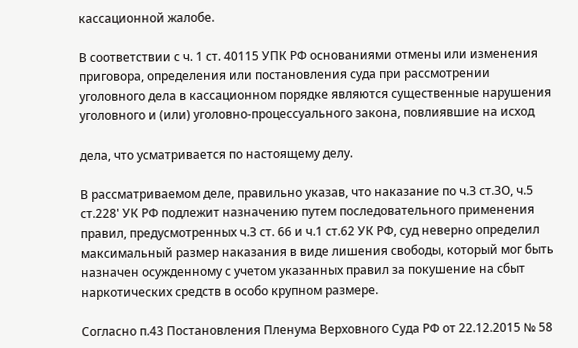кассационной жалобе.

В соответствии с ч. 1 ст. 40115 УПК РФ основаниями отмены или изменения приговора, определения или постановления суда при рассмотрении уголовного дела в кассационном порядке являются существенные нарушения уголовного и (или) уголовно-процессуального закона, повлиявшие на исход

дела, что усматривается по настоящему делу.

В рассматриваемом деле, правильно указав, что наказание по ч.З ст.ЗО, ч.5 ст.228' УК РФ подлежит назначению путем последовательного применения правил, предусмотренных ч.З ст. 66 и ч.1 ст.62 УК РФ, суд неверно определил максимальный размер наказания в виде лишения свободы, который мог быть назначен осужденному с учетом указанных правил за покушение на сбыт наркотических средств в особо крупном размере.

Согласно п.43 Постановления Пленума Верховного Суда РФ от 22.12.2015 № 58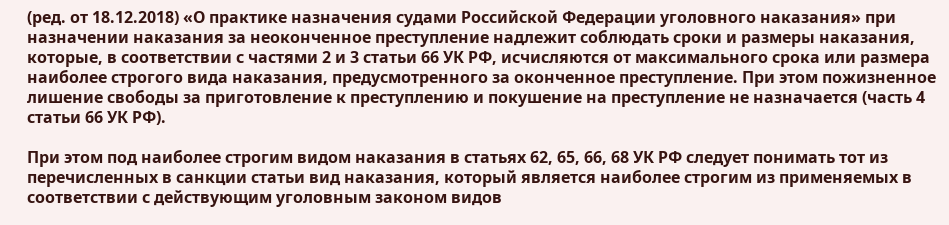(ред. от 18.12.2018) «О практике назначения судами Российской Федерации уголовного наказания» при назначении наказания за неоконченное преступление надлежит соблюдать сроки и размеры наказания, которые, в соответствии с частями 2 и 3 статьи 66 УК РФ, исчисляются от максимального срока или размера наиболее строгого вида наказания, предусмотренного за оконченное преступление. При этом пожизненное лишение свободы за приготовление к преступлению и покушение на преступление не назначается (часть 4 статьи 66 УК РФ).

При этом под наиболее строгим видом наказания в статьях 62, 65, 66, 68 УК РФ следует понимать тот из перечисленных в санкции статьи вид наказания, который является наиболее строгим из применяемых в соответствии с действующим уголовным законом видов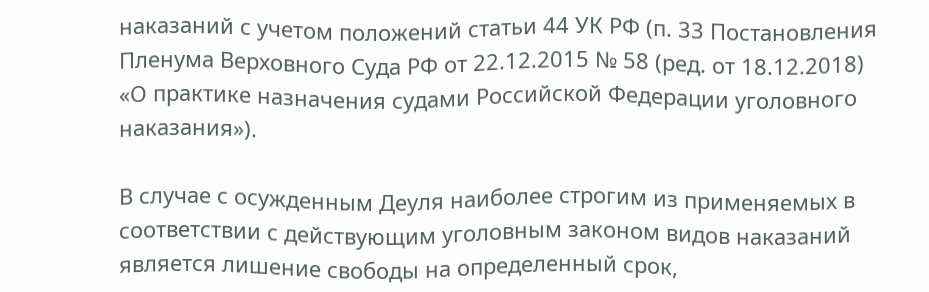наказаний с учетом положений статьи 44 УК РФ (п. 33 Постановления Пленума Верховного Суда РФ от 22.12.2015 № 58 (ред. от 18.12.2018) «О практике назначения судами Российской Федерации уголовного наказания»).

В случае с осужденным Деуля наиболее строгим из применяемых в соответствии с действующим уголовным законом видов наказаний является лишение свободы на определенный срок,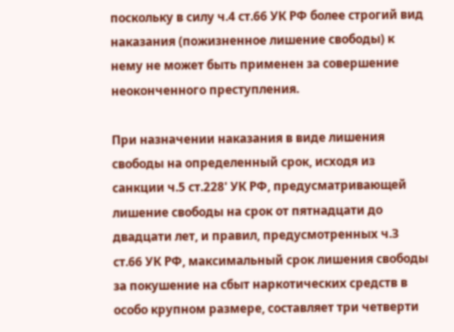поскольку в силу ч.4 ст.66 УК РФ более строгий вид наказания (пожизненное лишение свободы) к нему не может быть применен за совершение неоконченного преступления.

При назначении наказания в виде лишения свободы на определенный срок, исходя из санкции ч.5 ст.228' УК РФ, предусматривающей лишение свободы на срок от пятнадцати до двадцати лет, и правил, предусмотренных ч.З ст.66 УК РФ, максимальный срок лишения свободы за покушение на сбыт наркотических средств в особо крупном размере, составляет три четверти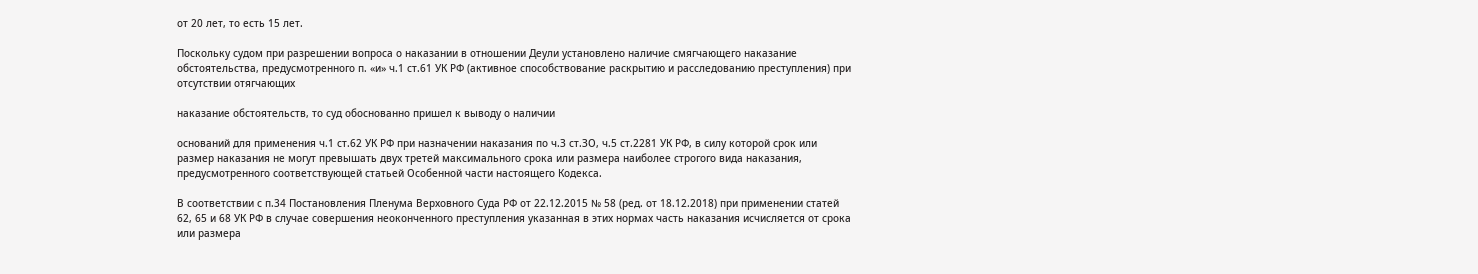от 20 лет, то есть 15 лет.

Поскольку судом при разрешении вопроса о наказании в отношении Деули установлено наличие смягчающего наказание обстоятельства, предусмотренного п. «и» ч.1 ст.61 УК РФ (активное способствование раскрытию и расследованию преступления) при отсутствии отягчающих

наказание обстоятельств, то суд обоснованно пришел к выводу о наличии

оснований для применения ч.1 ст.62 УК РФ при назначении наказания по ч.З ст.ЗО, ч.5 ст.2281 УК РФ, в силу которой срок или размер наказания не могут превышать двух третей максимального срока или размера наиболее строгого вида наказания, предусмотренного соответствующей статьей Особенной части настоящего Кодекса.

В соответствии с п.34 Постановления Пленума Верховного Суда РФ от 22.12.2015 № 58 (ред. от 18.12.2018) при применении статей 62, 65 и 68 УК РФ в случае совершения неоконченного преступления указанная в этих нормах часть наказания исчисляется от срока или размера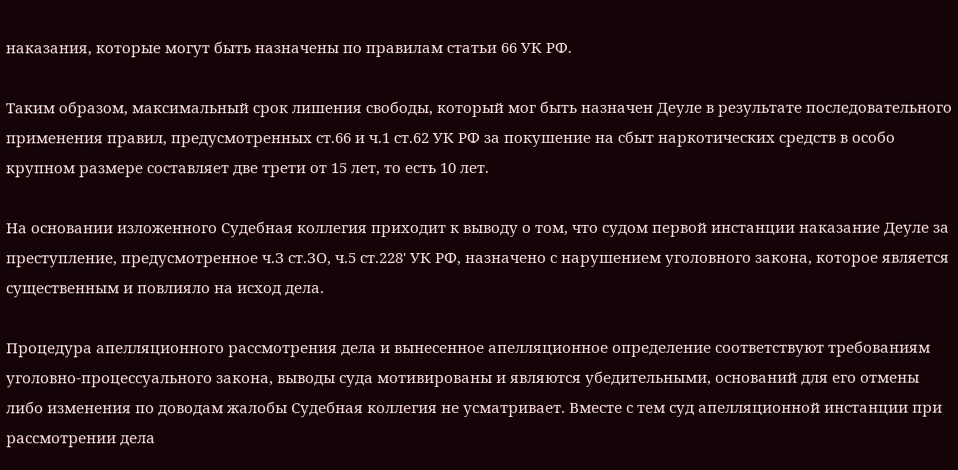наказания, которые могут быть назначены по правилам статьи 66 УК РФ.

Таким образом, максимальный срок лишения свободы, который мог быть назначен Деуле в результате последовательного применения правил, предусмотренных ст.66 и ч.1 ст.62 УК РФ за покушение на сбыт наркотических средств в особо крупном размере составляет две трети от 15 лет, то есть 10 лет.

На основании изложенного Судебная коллегия приходит к выводу о том, что судом первой инстанции наказание Деуле за преступление, предусмотренное ч.З ст.ЗО, ч.5 ст.228' УК РФ, назначено с нарушением уголовного закона, которое является существенным и повлияло на исход дела.

Процедура апелляционного рассмотрения дела и вынесенное апелляционное определение соответствуют требованиям уголовно-процессуального закона, выводы суда мотивированы и являются убедительными, оснований для его отмены либо изменения по доводам жалобы Судебная коллегия не усматривает. Вместе с тем суд апелляционной инстанции при рассмотрении дела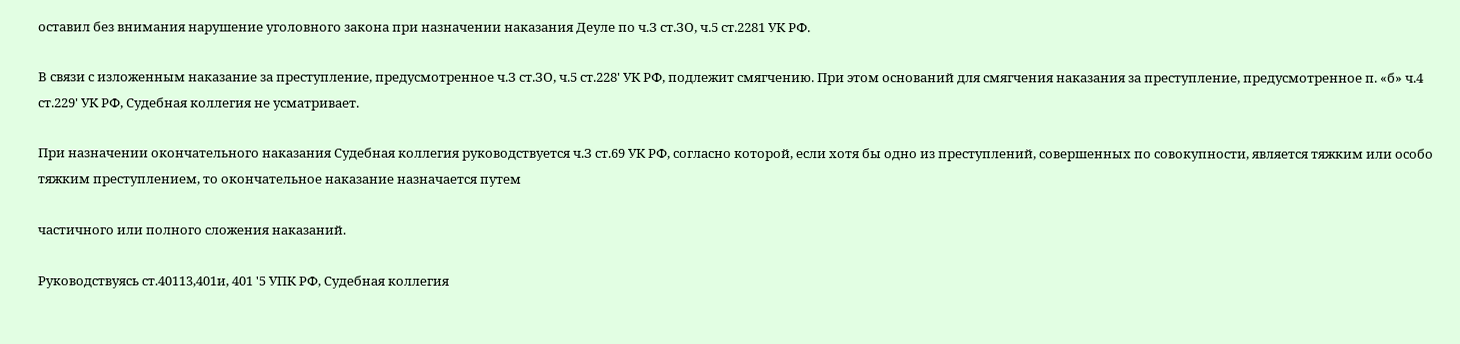оставил без внимания нарушение уголовного закона при назначении наказания Деуле по ч.З ст.ЗО, ч.5 ст.2281 УК РФ.

В связи с изложенным наказание за преступление, предусмотренное ч.З ст.ЗО, ч.5 ст.228' УК РФ, подлежит смягчению. При этом оснований для смягчения наказания за преступление, предусмотренное п. «б» ч.4 ст.229' УК РФ, Судебная коллегия не усматривает.

При назначении окончательного наказания Судебная коллегия руководствуется ч.З ст.69 УК РФ, согласно которой, если хотя бы одно из преступлений, совершенных по совокупности, является тяжким или особо тяжким преступлением, то окончательное наказание назначается путем

частичного или полного сложения наказаний.

Руководствуясь ст.40113,401и, 401 '5 УПК РФ, Судебная коллегия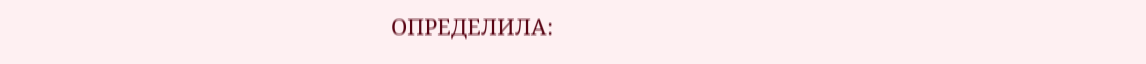ОПРЕДЕЛИЛА: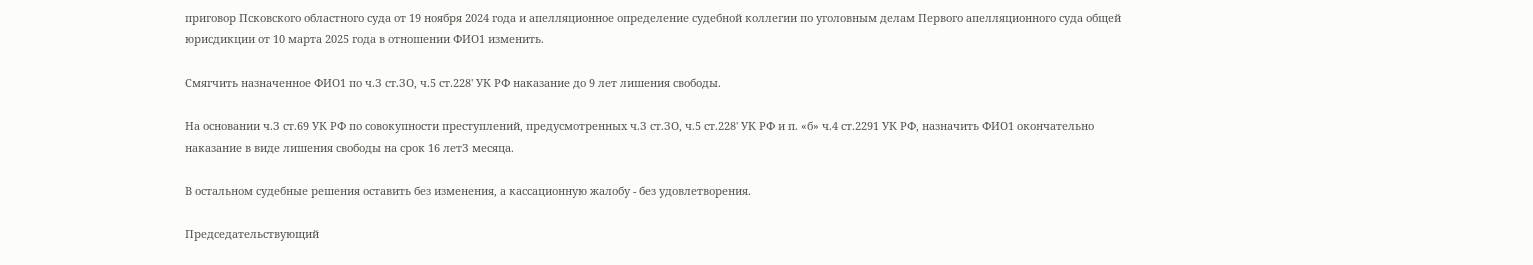приговор Псковского областного суда от 19 ноября 2024 года и апелляционное определение судебной коллегии по уголовным делам Первого апелляционного суда общей юрисдикции от 10 марта 2025 года в отношении ФИО1 изменить.

Смягчить назначенное ФИО1 по ч.З ст.ЗО, ч.5 ст.228' УК РФ наказание до 9 лет лишения свободы.

На основании ч.З ст.69 УК РФ по совокупности преступлений, предусмотренных ч.З ст.ЗО, ч.5 ст.228' УК РФ и п. «б» ч.4 ст.2291 УК РФ, назначить ФИО1 окончательно наказание в виде лишения свободы на срок 16 летЗ месяца.

В остальном судебные решения оставить без изменения, а кассационную жалобу - без удовлетворения.

Председательствующий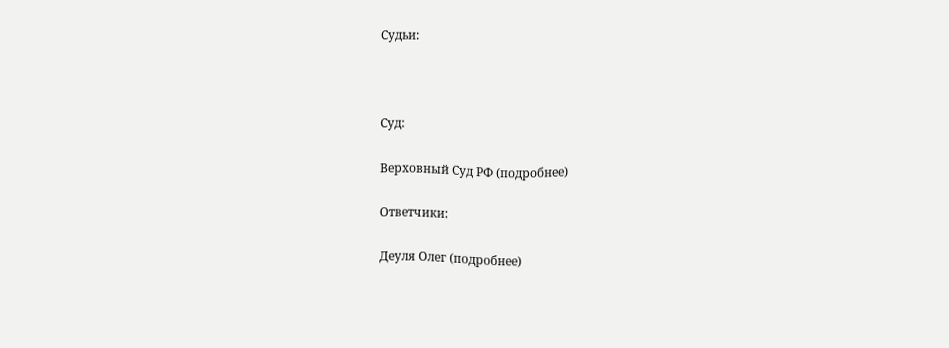Судьи:



Суд:

Верховный Суд РФ (подробнее)

Ответчики:

Деуля Олег (подробнее)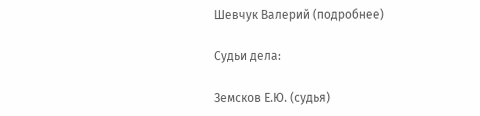Шевчук Валерий (подробнее)

Судьи дела:

Земсков Е.Ю. (судья)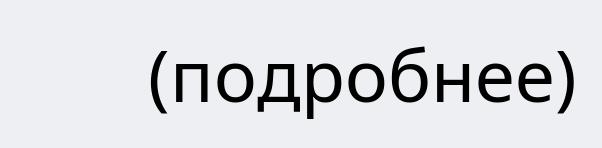(подробнее)